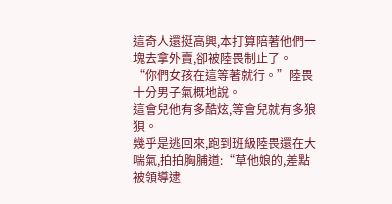這奇人還挺高興,本打算陪著他們一塊去拿外賣,卻被陸畏制止了。
“你們女孩在這等著就行。”陸畏十分男子氣概地說。
這會兒他有多酷炫,等會兒就有多狼狽。
幾乎是逃回來,跑到班級陸畏還在大喘氣,拍拍胸脯道:“草他娘的,差點被領導逮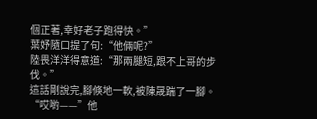個正著,幸好老子跑得快。”
葉妤隨口提了句:“他倆呢?”
陸畏洋洋得意道:“那兩腿短,跟不上哥的步伐。”
這話剛說完,腳倏地一軟,被陳晟踹了一腳。
“哎喲——”他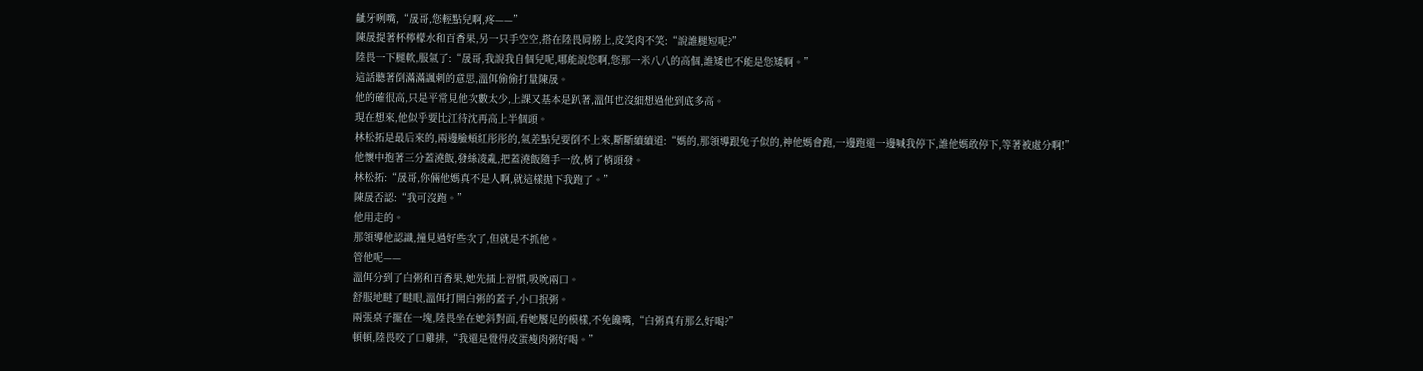齜牙咧嘴,“晟哥,您輕點兒啊,疼——”
陳晟提著杯檸檬水和百香果,另一只手空空,搭在陸畏肩膀上,皮笑肉不笑:“說誰腿短呢?”
陸畏一下腿軟,服氣了:“晟哥,我說我自個兒呢,哪能說您啊,您那一米八八的高個,誰矮也不能是您矮啊。”
這話聽著倒滿滿諷刺的意思,溫佴偷偷打量陳晟。
他的確很高,只是平常見他次數太少,上課又基本是趴著,溫佴也沒細想過他到底多高。
現在想來,他似乎要比江待沈再高上半個頭。
林松拓是最后來的,兩邊臉頰紅彤彤的,氣差點兒要倒不上來,斷斷續續道:“媽的,那領導跟兔子似的,神他媽會跑,一邊跑還一邊喊我停下,誰他媽敢停下,等著被處分啊!”
他懷中抱著三分蓋澆飯,發絲凌亂,把蓋澆飯隨手一放,梢了梢頭發。
林松拓:“晟哥,你倆他媽真不是人啊,就這樣拋下我跑了。”
陳晟否認:“我可沒跑。”
他用走的。
那領導他認識,撞見過好些次了,但就是不抓他。
管他呢——
溫佴分到了白粥和百香果,她先插上習慣,吸吮兩口。
舒服地瞇了瞇眼,溫佴打開白粥的蓋子,小口抿粥。
兩張桌子擺在一塊,陸畏坐在她斜對面,看她饜足的模樣,不免饞嘴,“白粥真有那么好喝?”
頓頓,陸畏咬了口雞排,“我還是覺得皮蛋瘦肉粥好喝。”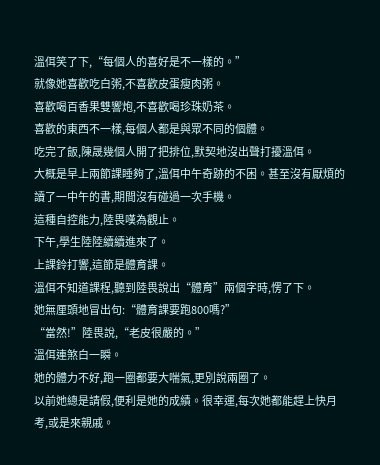溫佴笑了下,“每個人的喜好是不一樣的。”
就像她喜歡吃白粥,不喜歡皮蛋瘦肉粥。
喜歡喝百香果雙響炮,不喜歡喝珍珠奶茶。
喜歡的東西不一樣,每個人都是與眾不同的個體。
吃完了飯,陳晟幾個人開了把排位,默契地沒出聲打擾溫佴。
大概是早上兩節課睡夠了,溫佴中午奇跡的不困。甚至沒有厭煩的讀了一中午的書,期間沒有碰過一次手機。
這種自控能力,陸畏嘆為觀止。
下午,學生陸陸續續進來了。
上課鈴打響,這節是體育課。
溫佴不知道課程,聽到陸畏說出“體育”兩個字時,愣了下。
她無厘頭地冒出句:“體育課要跑800嗎?”
“當然!”陸畏說,“老皮很嚴的。”
溫佴連煞白一瞬。
她的體力不好,跑一圈都要大喘氣,更別說兩圈了。
以前她總是請假,便利是她的成績。很幸運,每次她都能趕上快月考,或是來親戚。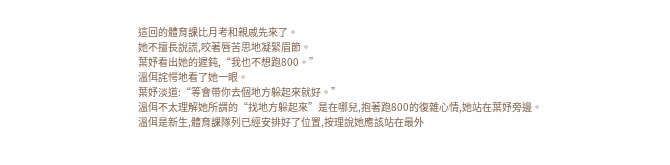這回的體育課比月考和親戚先來了。
她不擅長說謊,咬著唇苦思地凝緊眉節。
葉妤看出她的遲鈍,“我也不想跑800。”
溫佴詫愕地看了她一眼。
葉妤淡道:“等會帶你去個地方躲起來就好。”
溫佴不太理解她所謂的“找地方躲起來”是在哪兒,抱著跑800的復雜心情,她站在葉妤旁邊。
溫佴是新生,體育課隊列已經安排好了位置,按理說她應該站在最外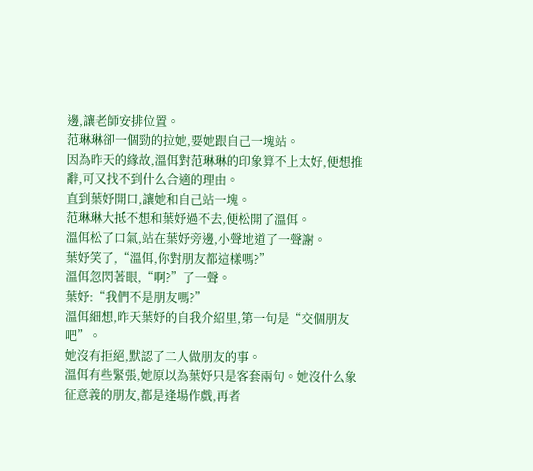邊,讓老師安排位置。
范琳琳卻一個勁的拉她,要她跟自己一塊站。
因為昨天的緣故,溫佴對范琳琳的印象算不上太好,便想推辭,可又找不到什么合適的理由。
直到葉妤開口,讓她和自己站一塊。
范琳琳大抵不想和葉妤過不去,便松開了溫佴。
溫佴松了口氣,站在葉妤旁邊,小聲地道了一聲謝。
葉妤笑了,“溫佴,你對朋友都這樣嗎?”
溫佴忽閃著眼,“啊?”了一聲。
葉妤:“我們不是朋友嗎?”
溫佴細想,昨天葉妤的自我介紹里,第一句是“交個朋友吧”。
她沒有拒絕,默認了二人做朋友的事。
溫佴有些緊張,她原以為葉妤只是客套兩句。她沒什么象征意義的朋友,都是逢場作戲,再者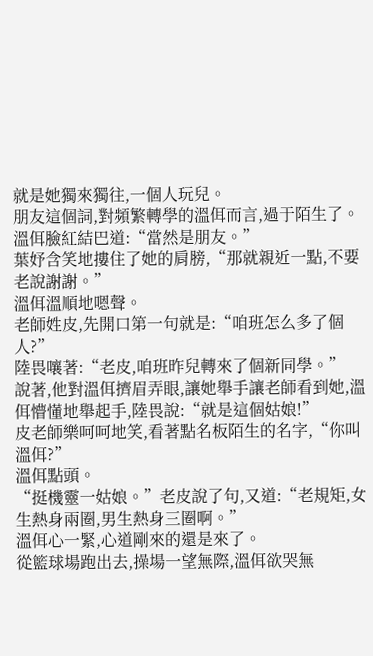就是她獨來獨往,一個人玩兒。
朋友這個詞,對頻繁轉學的溫佴而言,過于陌生了。
溫佴臉紅結巴道:“當然是朋友。”
葉妤含笑地摟住了她的肩膀,“那就親近一點,不要老說謝謝。”
溫佴溫順地嗯聲。
老師姓皮,先開口第一句就是:“咱班怎么多了個人?”
陸畏嚷著:“老皮,咱班昨兒轉來了個新同學。”
說著,他對溫佴擠眉弄眼,讓她舉手讓老師看到她,溫佴懵懂地舉起手,陸畏說:“就是這個姑娘!”
皮老師樂呵呵地笑,看著點名板陌生的名字,“你叫溫佴?”
溫佴點頭。
“挺機靈一姑娘。”老皮說了句,又道:“老規矩,女生熱身兩圈,男生熱身三圈啊。”
溫佴心一緊,心道剛來的還是來了。
從籃球場跑出去,操場一望無際,溫佴欲哭無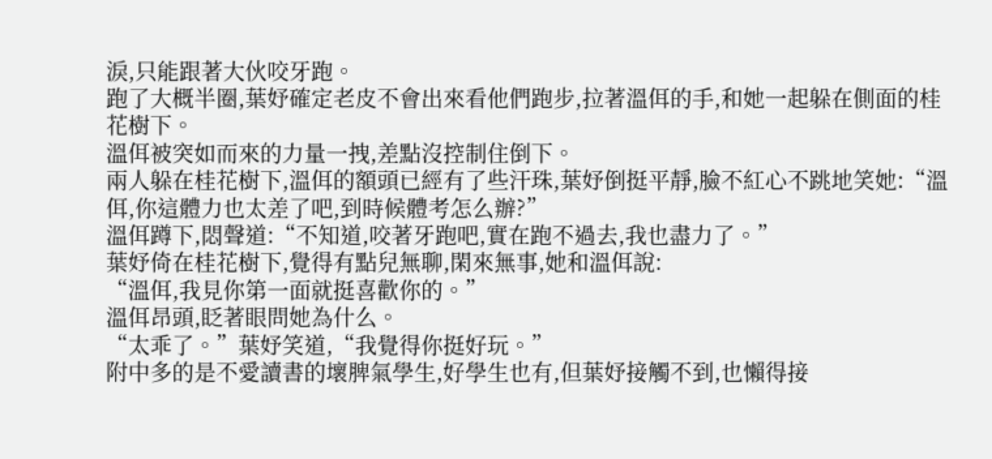淚,只能跟著大伙咬牙跑。
跑了大概半圈,葉妤確定老皮不會出來看他們跑步,拉著溫佴的手,和她一起躲在側面的桂花樹下。
溫佴被突如而來的力量一拽,差點沒控制住倒下。
兩人躲在桂花樹下,溫佴的額頭已經有了些汗珠,葉妤倒挺平靜,臉不紅心不跳地笑她:“溫佴,你這體力也太差了吧,到時候體考怎么辦?”
溫佴蹲下,悶聲道:“不知道,咬著牙跑吧,實在跑不過去,我也盡力了。”
葉妤倚在桂花樹下,覺得有點兒無聊,閑來無事,她和溫佴說:
“溫佴,我見你第一面就挺喜歡你的。”
溫佴昂頭,眨著眼問她為什么。
“太乖了。”葉妤笑道,“我覺得你挺好玩。”
附中多的是不愛讀書的壞脾氣學生,好學生也有,但葉妤接觸不到,也懶得接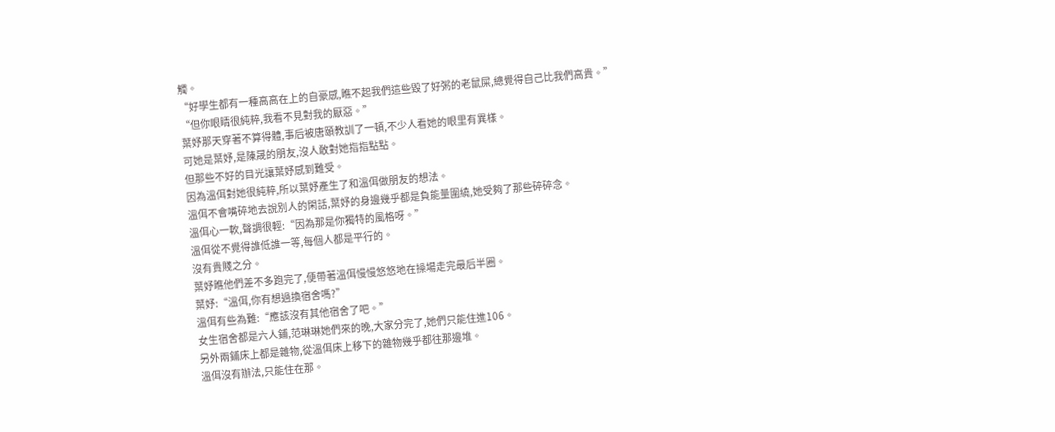觸。
“好學生都有一種高高在上的自豪感,瞧不起我們這些毀了好粥的老鼠屎,總覺得自己比我們高貴。”
“但你眼睛很純粹,我看不見對我的厭惡。”
葉妤那天穿著不算得體,事后被唐頤教訓了一頓,不少人看她的眼里有異樣。
可她是葉妤,是陳晟的朋友,沒人敢對她指指點點。
但那些不好的目光讓葉妤感到難受。
因為溫佴對她很純粹,所以葉妤產生了和溫佴做朋友的想法。
溫佴不會嘴碎地去說別人的閑話,葉妤的身邊幾乎都是負能量圍繞,她受夠了那些碎碎念。
溫佴心一軟,聲調很輕:“因為那是你獨特的風格呀。”
溫佴從不覺得誰低誰一等,每個人都是平行的。
沒有貴賤之分。
葉妤瞧他們差不多跑完了,便帶著溫佴慢慢悠悠地在操場走完最后半圈。
葉妤:“溫佴,你有想過換宿舍嗎?”
溫佴有些為難:“應該沒有其他宿舍了吧。”
女生宿舍都是六人鋪,范琳琳她們來的晚,大家分完了,她們只能住進106。
另外兩鋪床上都是雜物,從溫佴床上移下的雜物幾乎都往那邊堆。
溫佴沒有辦法,只能住在那。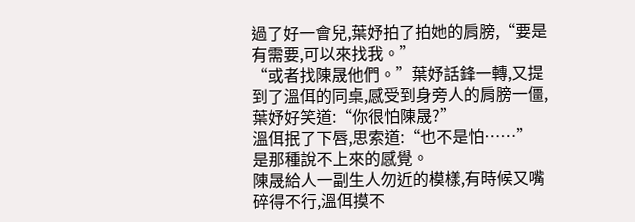過了好一會兒,葉妤拍了拍她的肩膀,“要是有需要,可以來找我。”
“或者找陳晟他們。”葉妤話鋒一轉,又提到了溫佴的同桌,感受到身旁人的肩膀一僵,葉妤好笑道:“你很怕陳晟?”
溫佴抿了下唇,思索道:“也不是怕……”
是那種說不上來的感覺。
陳晟給人一副生人勿近的模樣,有時候又嘴碎得不行,溫佴摸不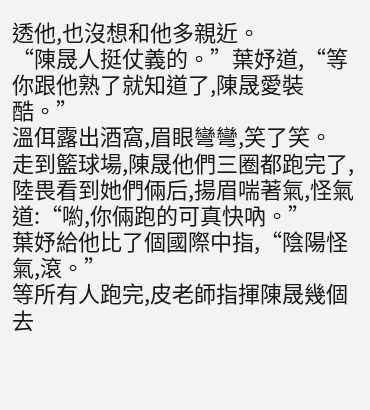透他,也沒想和他多親近。
“陳晟人挺仗義的。”葉妤道,“等你跟他熟了就知道了,陳晟愛裝酷。”
溫佴露出酒窩,眉眼彎彎,笑了笑。
走到籃球場,陳晟他們三圈都跑完了,陸畏看到她們倆后,揚眉喘著氣,怪氣道:“喲,你倆跑的可真快吶。”
葉妤給他比了個國際中指,“陰陽怪氣,滾。”
等所有人跑完,皮老師指揮陳晟幾個去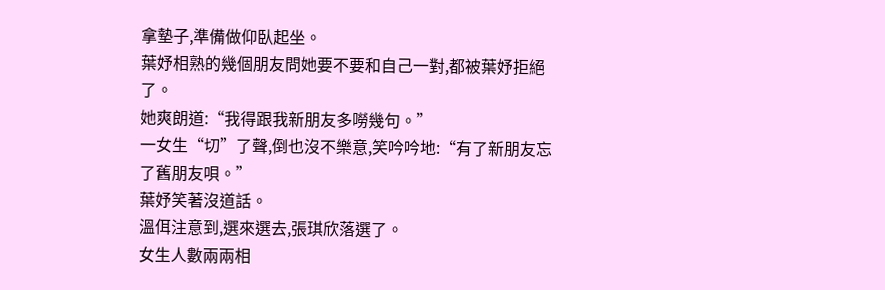拿墊子,準備做仰臥起坐。
葉妤相熟的幾個朋友問她要不要和自己一對,都被葉妤拒絕了。
她爽朗道:“我得跟我新朋友多嘮幾句。”
一女生“切”了聲,倒也沒不樂意,笑吟吟地:“有了新朋友忘了舊朋友唄。”
葉妤笑著沒道話。
溫佴注意到,選來選去,張琪欣落選了。
女生人數兩兩相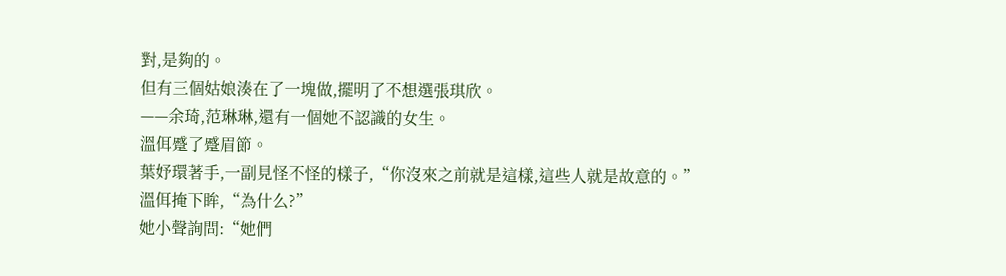對,是夠的。
但有三個姑娘湊在了一塊做,擺明了不想選張琪欣。
——余琦,范琳琳,還有一個她不認識的女生。
溫佴蹙了蹙眉節。
葉妤環著手,一副見怪不怪的樣子,“你沒來之前就是這樣,這些人就是故意的。”
溫佴掩下眸,“為什么?”
她小聲詢問:“她們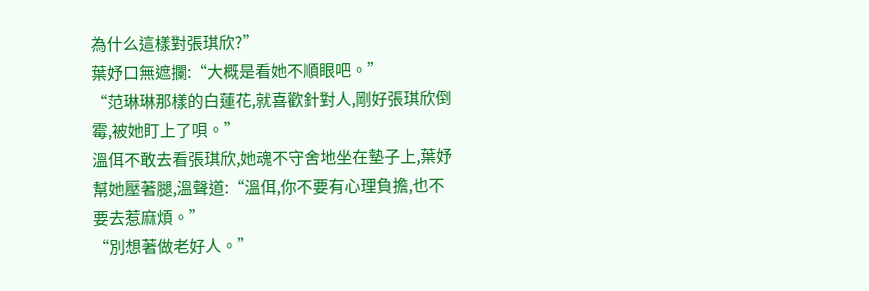為什么這樣對張琪欣?”
葉妤口無遮攔:“大概是看她不順眼吧。”
“范琳琳那樣的白蓮花,就喜歡針對人,剛好張琪欣倒霉,被她盯上了唄。”
溫佴不敢去看張琪欣,她魂不守舍地坐在墊子上,葉妤幫她壓著腿,溫聲道:“溫佴,你不要有心理負擔,也不要去惹麻煩。”
“別想著做老好人。”